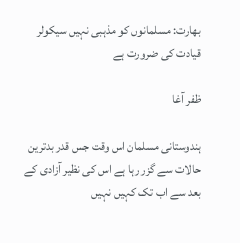بھارت: مسلمانوں کو مذہبی نہیں سیکولر قیادت کی ضرورت ہے

ظفر آغا

ہندوستانی مسلمان اس وقت جس قدر بدترین حالات سے گزر رہا ہے اس کی نظیر آزادی کے بعد سے اب تک کہیں نہیں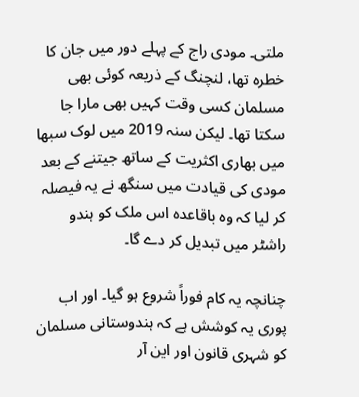ملتی۔ مودی راج کے پہلے دور میں جان کا خطرہ تھا، لنچنگ کے ذریعہ کوئی بھی مسلمان کسی وقت کہیں بھی مارا جا سکتا تھا۔ لیکن سنہ 2019 میں لوک سبھا میں بھاری اکثریت کے ساتھ جیتنے کے بعد مودی کی قیادت میں سنگھ نے یہ فیصلہ کر لیا کہ وہ باقاعدہ اس ملک کو ہندو راشٹر میں تبدیل کر دے گا۔

چنانچہ یہ کام فوراً شروع ہو گیا۔ اور اب پوری یہ کوشش ہے کہ ہندوستانی مسلمان کو شہری قانون اور این آر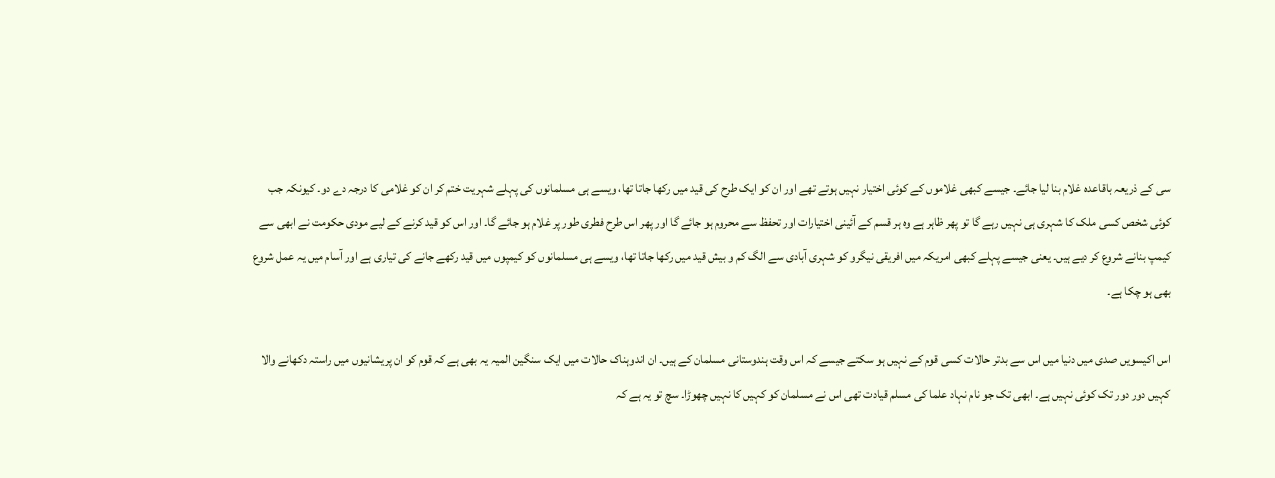سی کے ذریعہ باقاعدہ غلام بنا لیا جائے۔ جیسے کبھی غلاموں کے کوئی اختیار نہیں ہوتے تھے اور ان کو ایک طرح کی قید میں رکھا جاتا تھا، ویسے ہی مسلمانوں کی پہلے شہریت ختم کر ان کو غلامی کا درجہ دے دو۔ کیونکہ جب کوئی شخص کسی ملک کا شہری ہی نہیں رہے گا تو پھر ظاہر ہے وہ ہر قسم کے آئینی اختیارات اور تحفظ سے محروم ہو جائے گا اور پھر اس طرح فطری طور پر غلام ہو جائے گا۔ اور اس کو قید کرنے کے لیے مودی حکومت نے ابھی سے کیمپ بنانے شروع کر دیے ہیں۔ یعنی جیسے پہلے کبھی امریکہ میں افریقی نیگرو کو شہری آبادی سے الگ کم و بیش قید میں رکھا جاتا تھا، ویسے ہی مسلمانوں کو کیمپوں میں قید رکھے جانے کی تیاری ہے اور آسام میں یہ عمل شروع بھی ہو چکا ہے۔

اس اکیسویں صدی میں دنیا میں اس سے بدتر حالات کسی قوم کے نہیں ہو سکتے جیسے کہ اس وقت ہندوستانی مسلمان کے ہیں۔ ان اندوہناک حالات میں ایک سنگین المیہ یہ بھی ہے کہ قوم کو ان پریشانیوں میں راستہ دکھانے والا کہیں دور دور تک کوئی نہیں ہے۔ ابھی تک جو نام نہاد علما کی مسلم قیادت تھی اس نے مسلمان کو کہیں کا نہیں چھوڑا۔ سچ تو یہ ہے کہ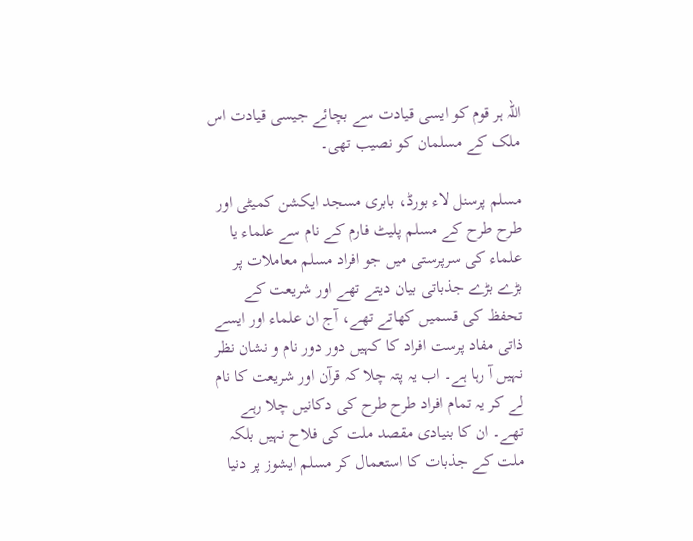اللہ ہر قوم کو ایسی قیادت سے بچائے جیسی قیادت اس ملک کے مسلمان کو نصیب تھی۔

مسلم پرسنل لاء بورڈ، بابری مسجد ایکشن کمیٹی اور طرح طرح کے مسلم پلیٹ فارم کے نام سے علماء یا علماء کی سرپرستی میں جو افراد مسلم معاملات پر بڑے بڑے جذباتی بیان دیتے تھے اور شریعت کے تحفظ کی قسمیں کھاتے تھے، آج ان علماء اور ایسے ذاتی مفاد پرست افراد کا کہیں دور دور نام و نشان نظر نہیں آ رہا ہے۔ اب یہ پتہ چلا کہ قرآن اور شریعت کا نام لے کر یہ تمام افراد طرح طرح کی دکانیں چلا رہے تھے۔ ان کا بنیادی مقصد ملت کی فلاح نہیں بلکہ ملت کے جذبات کا استعمال کر مسلم ایشوز پر دنیا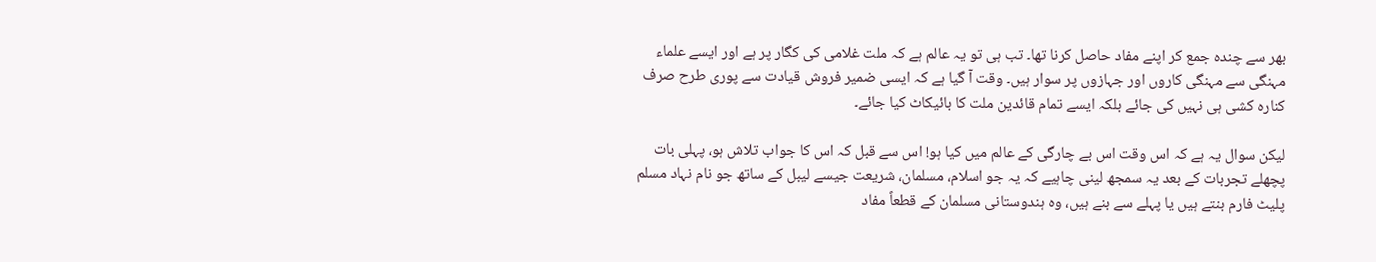بھر سے چندہ جمع کر اپنے مفاد حاصل کرنا تھا۔ تب ہی تو یہ عالم ہے کہ ملت غلامی کی کگار پر ہے اور ایسے علماء مہنگی سے مہنگی کاروں اور جہازوں پر سوار ہیں۔ وقت آ گیا ہے کہ ایسی ضمیر فروش قیادت سے پوری طرح صرف کنارہ کشی ہی نہیں کی جائے بلکہ ایسے تمام قائدین ملت کا بائیکاٹ کیا جائے۔

لیکن سوال یہ ہے کہ اس وقت اس بے چارگی کے عالم میں کیا ہو! اس سے قبل کہ اس کا جواب تلاش ہو، پہلی بات پچھلے تجربات کے بعد یہ سمجھ لینی چاہیے کہ یہ جو اسلام، مسلمان، شریعت جیسے لیبل کے ساتھ جو نام نہاد مسلم پلیٹ فارم بنتے ہیں یا پہلے سے بنے ہیں، وہ ہندوستانی مسلمان کے قطعاً مفاد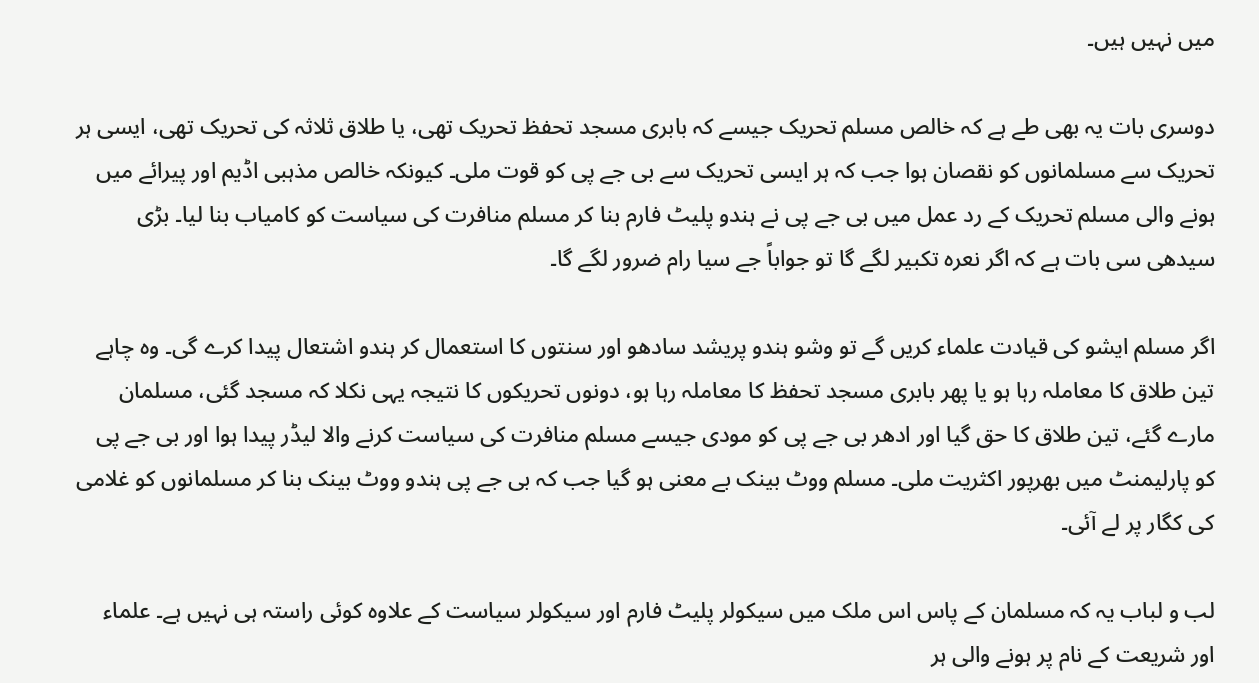میں نہیں ہیں۔

دوسری بات یہ بھی طے ہے کہ خالص مسلم تحریک جیسے کہ بابری مسجد تحفظ تحریک تھی، یا طلاق ثلاثہ کی تحریک تھی، ایسی ہر تحریک سے مسلمانوں کو نقصان ہوا جب کہ ہر ایسی تحریک سے بی جے پی کو قوت ملی۔ کیونکہ خالص مذہبی اڈیم اور پیرائے میں ہونے والی مسلم تحریک کے رد عمل میں بی جے پی نے ہندو پلیٹ فارم بنا کر مسلم منافرت کی سیاست کو کامیاب بنا لیا۔ بڑی سیدھی سی بات ہے کہ اگر نعرہ تکبیر لگے گا تو جواباً جے سیا رام ضرور لگے گا۔

اگر مسلم ایشو کی قیادت علماء کریں گے تو وشو ہندو پریشد سادھو اور سنتوں کا استعمال کر ہندو اشتعال پیدا کرے گی۔ وہ چاہے تین طلاق کا معاملہ رہا ہو یا پھر بابری مسجد تحفظ کا معاملہ رہا ہو، دونوں تحریکوں کا نتیجہ یہی نکلا کہ مسجد گئی، مسلمان مارے گئے، تین طلاق کا حق گیا اور ادھر بی جے پی کو مودی جیسے مسلم منافرت کی سیاست کرنے والا لیڈر پیدا ہوا اور بی جے پی کو پارلیمنٹ میں بھرپور اکثریت ملی۔ مسلم ووٹ بینک بے معنی ہو گیا جب کہ بی جے پی ہندو ووٹ بینک بنا کر مسلمانوں کو غلامی کی کگار پر لے آئی۔

لب و لباب یہ کہ مسلمان کے پاس اس ملک میں سیکولر پلیٹ فارم اور سیکولر سیاست کے علاوہ کوئی راستہ ہی نہیں ہے۔ علماء اور شریعت کے نام پر ہونے والی ہر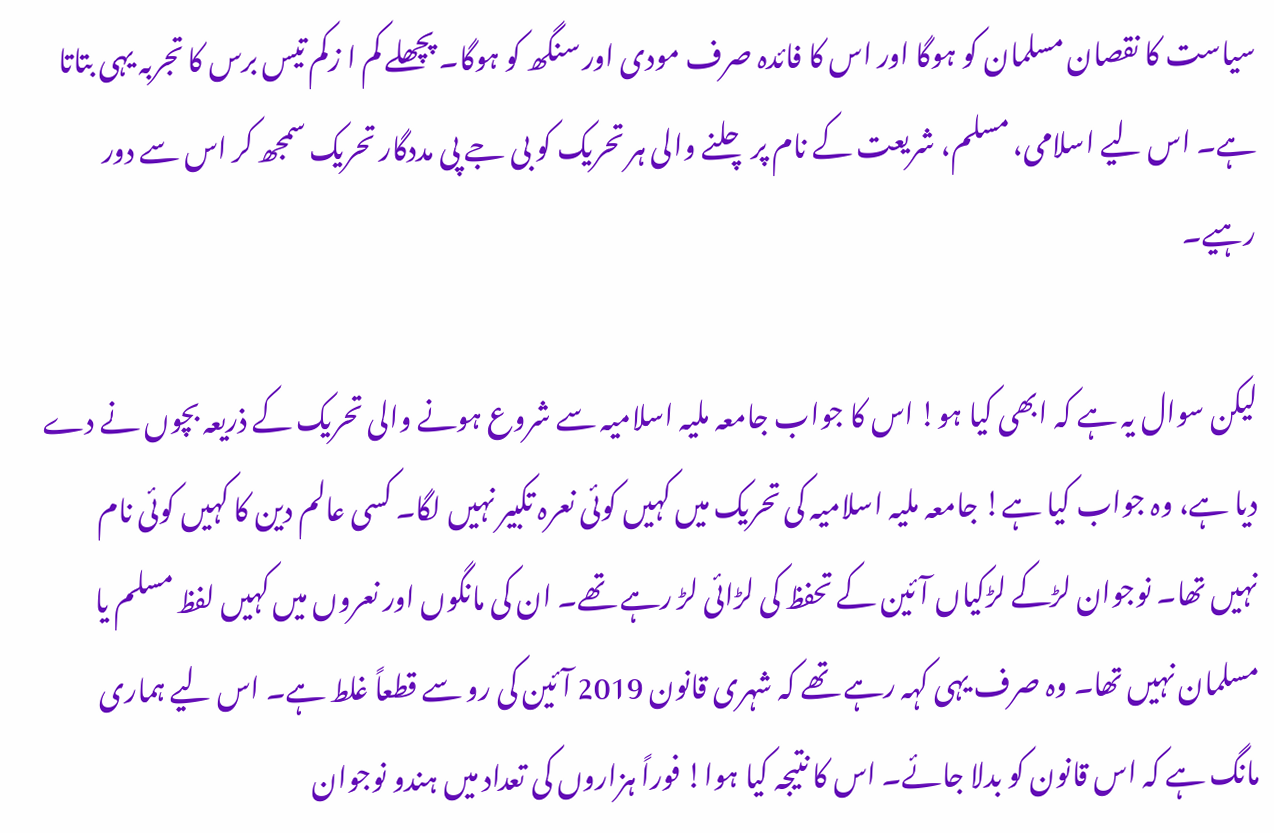سیاست کا نقصان مسلمان کو ہوگا اور اس کا فائدہ صرف مودی اور سنگھ کو ہوگا۔ پچھلے کم ا زکم تیس برس کا تجربہ یہی بتاتا ہے۔ اس لیے اسلامی، مسلم، شریعت کے نام پر چلنے والی ہر تحریک کو بی جے پی مددگار تحریک سمجھ کر اس سے دور رہیے۔

لیکن سوال یہ ہے کہ ابھی کیا ہو! اس کا جواب جامعہ ملیہ اسلامیہ سے شروع ہونے والی تحریک کے ذریعہ بچوں نے دے دیا ہے، وہ جواب کیا ہے! جامعہ ملیہ اسلامیہ کی تحریک میں کہیں کوئی نعرہ تکبیر نہیں لگا۔ کسی عالم دین کا کہیں کوئی نام نہیں تھا۔ نوجوان لڑکے لڑکیاں آئین کے تحفظ کی لڑائی لڑ رہے تھے۔ ان کی مانگوں اور نعروں میں کہیں لفظ مسلم یا مسلمان نہیں تھا۔ وہ صرف یہی کہہ رہے تھے کہ شہری قانون 2019 آئین کی رو سے قطعاً غلط ہے۔ اس لیے ہماری مانگ ہے کہ اس قانون کو بدلا جائے۔ اس کا نتیجہ کیا ہوا! فوراً ہزاروں کی تعداد میں ہندو نوجوان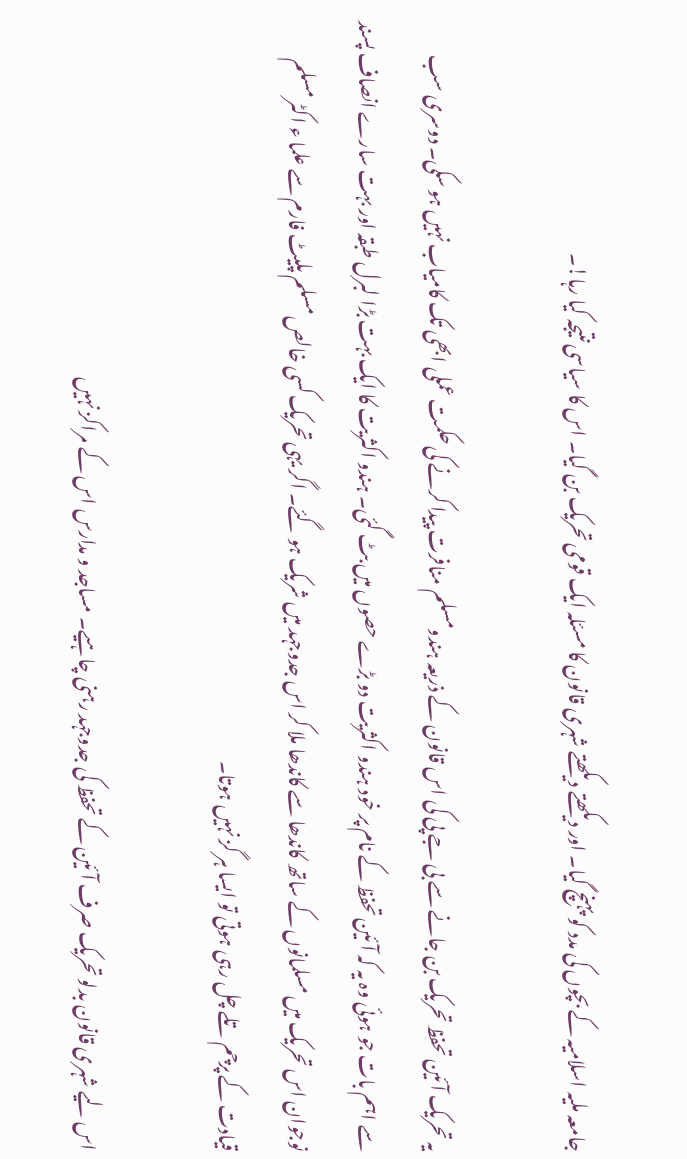جامعہ ملیہ اسلامیہ کے بچوں کی مدد کو پہنچ گیا۔ اور دیکھتے دیکھتے شہری قانون کا مسئلہ ایک قومی تحریک بن گیا۔ اس کا سیاسی نتیجہ کیا رہا!۔

یہ تحریک آئین تحفظ تحریک بن جانے سے بی جے پی کی اس قانون کے ذریعہ ہندومسلم منافرت پیدا کرنے کی حکمت عملی ابھی تک کامیاب نہیں ہو سکی۔ دوسری سب سے اہم بات جو ہوئی وہ یہ کہ آئین تحفظ کے نام پر خود ہندو اکثریت دو بڑے حصوں میں بٹ گئی۔ ہندو اکثریت کا ایک بہت بڑا لبرل طبقہ اور بہت سارے انصاف پسند نوجوان اس تحریک میں مسلمانوں کے ساتھ کاندھا سے کاندھا ملا کر اس جدوجہد میں شریک ہو گئے۔ اگر یہی تحریک کسی خالص مسلم پلیٹ فارم سے علما ء اکٹر مسلم قیادت کے پرچم تلے چل رہی ہوتی تو ایسا ہر گز نہیں ہوتا۔

اس لیے شہری قانون بدلو تحریک صرف آئین کے تحفظ کی جدوجہد رہنی چاہیے۔ مساجد و مدارس اس کے مراکز نہیں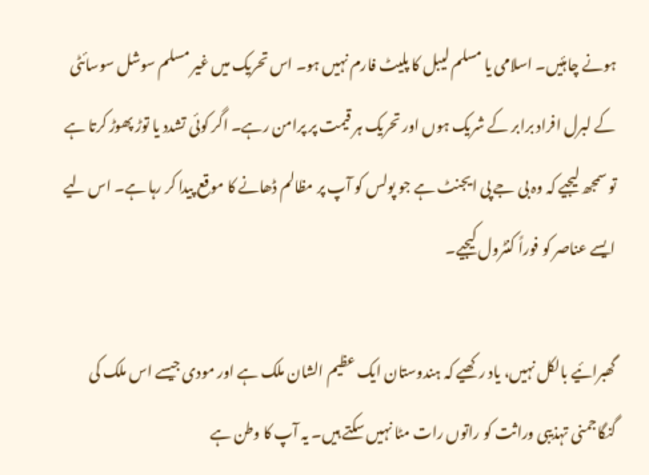ہونے چاہئیں۔ اسلامی یا مسلم لیبل کا پلیٹ فارم نہیں ہو۔ اس تحریک میں غیر مسلم سوشل سوسائٹی کے لبرل افراد برابر کے شریک ہوں اور تحریک ہر قیمت پر پرامن رہے۔ اگر کوئی تشدد یا توڑ پھوڑ کرتا ہے تو سمجھ لیجیے کہ وہ بی جے پی ایجنٹ ہے جو پولس کو آپ پر مظالم ڈھانے کا موقع پیدا کر رہا ہے۔ اس لیے ایسے عناصر کو فوراً کنٹرول کیجیے۔

گھبرائیے بالکل نہیں، یاد رکھیے کہ ہندوستان ایک عظیم الشان ملک ہے اور مودی جیسے اس ملک کی گنگاجمنی تہذیبی وراثت کو راتوں رات مٹا نہیں سکتے ہیں۔ یہ آپ کا وطن ہے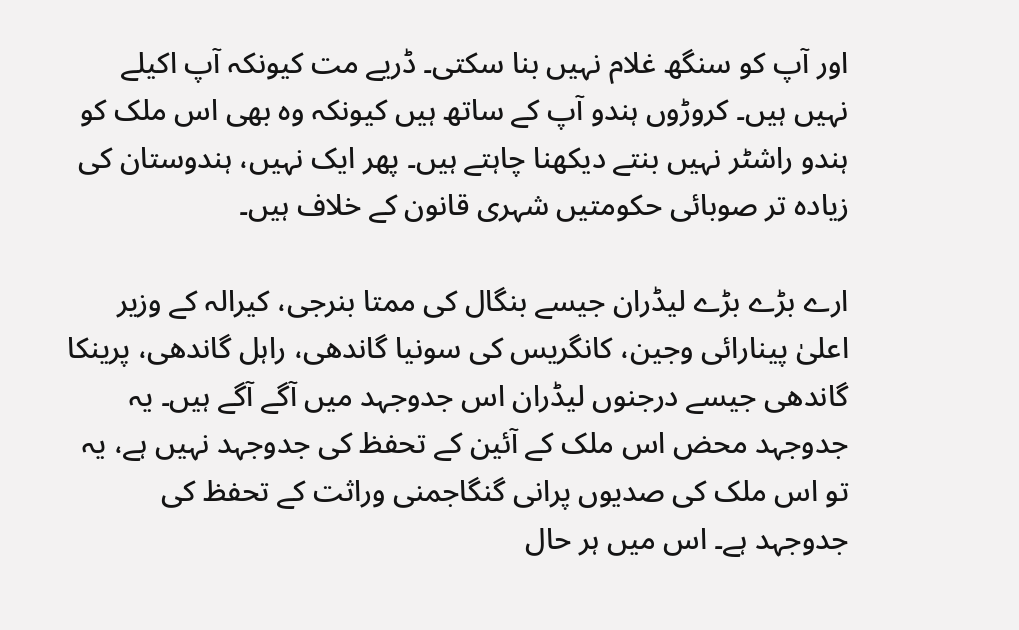اور آپ کو سنگھ غلام نہیں بنا سکتی۔ ڈریے مت کیونکہ آپ اکیلے نہیں ہیں۔ کروڑوں ہندو آپ کے ساتھ ہیں کیونکہ وہ بھی اس ملک کو ہندو راشٹر نہیں بنتے دیکھنا چاہتے ہیں۔ پھر ایک نہیں، ہندوستان کی زیادہ تر صوبائی حکومتیں شہری قانون کے خلاف ہیں۔

ارے بڑے بڑے لیڈران جیسے بنگال کی ممتا بنرجی، کیرالہ کے وزیر اعلیٰ پینارائی وجین، کانگریس کی سونیا گاندھی، راہل گاندھی، پرینکا گاندھی جیسے درجنوں لیڈران اس جدوجہد میں آگے آگے ہیں۔ یہ جدوجہد محض اس ملک کے آئین کے تحفظ کی جدوجہد نہیں ہے، یہ تو اس ملک کی صدیوں پرانی گنگاجمنی وراثت کے تحفظ کی جدوجہد ہے۔ اس میں ہر حال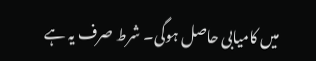میں کامیابی حاصل ہوگی۔ شرط صرف یہ ہے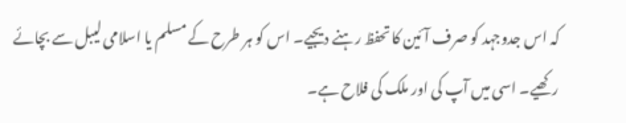کہ اس جدوجہد کو صرف آئین کا تحفظ رہنے دیجیے۔ اس کو ہر طرح کے مسلم یا اسلامی لیبل سے بچائے رکھیے۔ اسی میں آپ کی اور ملک کی فلاح ہے۔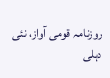روزنامہ قومی آواز، نئی دہلی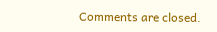Comments are closed.